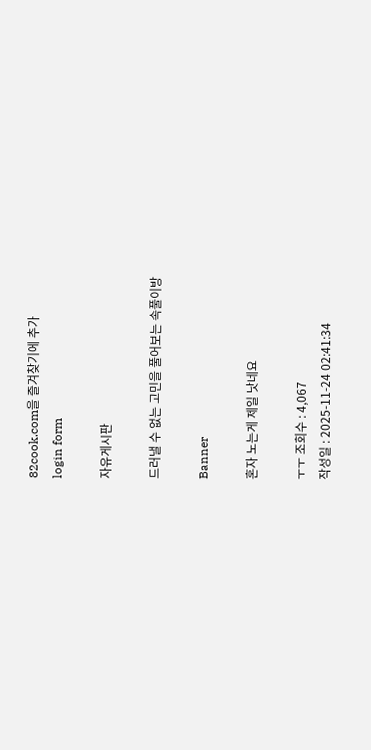82cook.com을 즐겨찾기에 추가
login form

자유게시판

드러낼 수 없는 고민을 풀어보는 속풀이방

Banner

혼자 노는게 제일 낫네요

ㅜㅜ 조회수 : 4,067
작성일 : 2025-11-24 02:41:34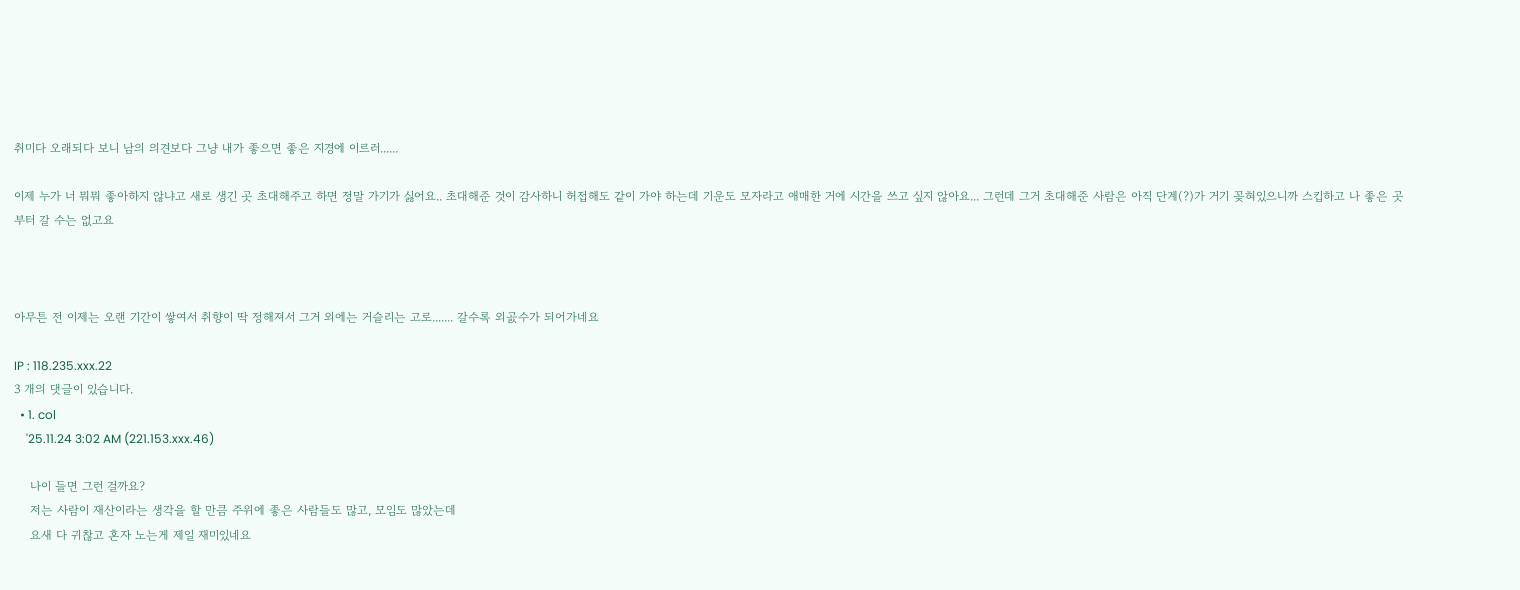취미다 오래되다 보니 남의 의견보다 그냥 내가 좋으면 좋은 지경에 이르러......

이제 누가 너 뭐뭐 좋아하지 않냐고 새로 생긴 곳 초대해주고 하면 정말 가기가 싫어요.. 초대해준 것이 감사하니 허접해도 같이 가야 하는데 기운도 모자라고 애매한 거에 시간을 쓰고 싶지 않아요... 그런데 그거 초대해준 사람은 아직 단계(?)가 거기 꽂혀있으니까 스킵하고 나 좋은 곳부터 갈 수는 없고요



아무튼 전 이제는 오랜 기간이 쌓여서 취향이 딱 정해져서 그거 외에는 거슬리는 고로....... 갈수록 외곬수가 되어가네요

IP : 118.235.xxx.22
3 개의 댓글이 있습니다.
  • 1. col
    '25.11.24 3:02 AM (221.153.xxx.46)

    나이 들면 그런 걸까요?
    저는 사람이 재산이라는 생각을 할 만큼 주위에 좋은 사람들도 많고, 모임도 많았는데
    요새 다 귀찮고 혼자 노는게 제일 재미있네요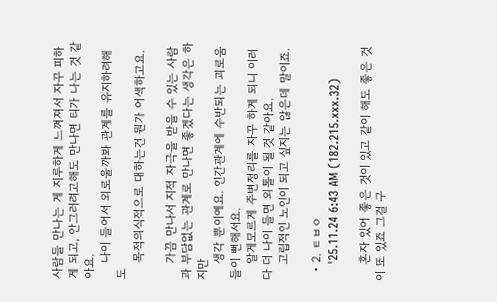사람들 만나는 게 지루하게 느껴져서 자꾸 피하게 되고, 안그러려고해도 만나면 티가 나는 것 같아요.
    나이 들어서 외로울까봐 관계를 유지하려해도
    목적의식적으로 대하는건 뭔가 어색하고요.

    가끔 만나서 지적 자극을 받을 수 있는 사람과 부담없는 관계로 만나면 좋겠다는 생각은 하지만
    생각 뿐이예요. 인간관계에 수반되는 괴로움들이 뻔해서요.
    알게모르게 주변정리를 자꾸 하게 되니 이러다 더 나이 들면 외톨이 될 것 같아요.
    고립적인 노인이 되고 싶지는 않은데 말이죠.

  • 2. ㅌㅂㅇ
    '25.11.24 6:43 AM (182.215.xxx.32)

    혼자 있어 좋은 것이 있고 같이 해도 좋은 것이 또 있죠 그걸 구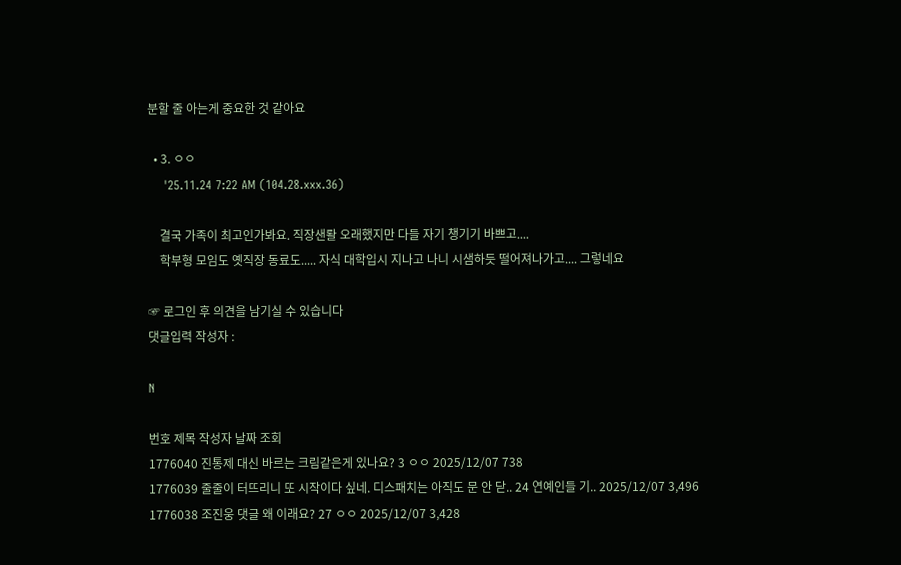분할 줄 아는게 중요한 것 같아요

  • 3. ㅇㅇ
    '25.11.24 7:22 AM (104.28.xxx.36)

    결국 가족이 최고인가봐요. 직장샌뢀 오래했지만 다들 자기 챙기기 바쁘고....
    학부형 모임도 옛직장 동료도..... 자식 대학입시 지나고 나니 시샘하듯 떨어져나가고.... 그렇네요

☞ 로그인 후 의견을 남기실 수 있습니다
댓글입력 작성자 :

N

번호 제목 작성자 날짜 조회
1776040 진통제 대신 바르는 크림같은게 있나요? 3 ㅇㅇ 2025/12/07 738
1776039 줄줄이 터뜨리니 또 시작이다 싶네. 디스패치는 아직도 문 안 닫.. 24 연예인들 기.. 2025/12/07 3,496
1776038 조진웅 댓글 왜 이래요? 27 ㅇㅇ 2025/12/07 3,428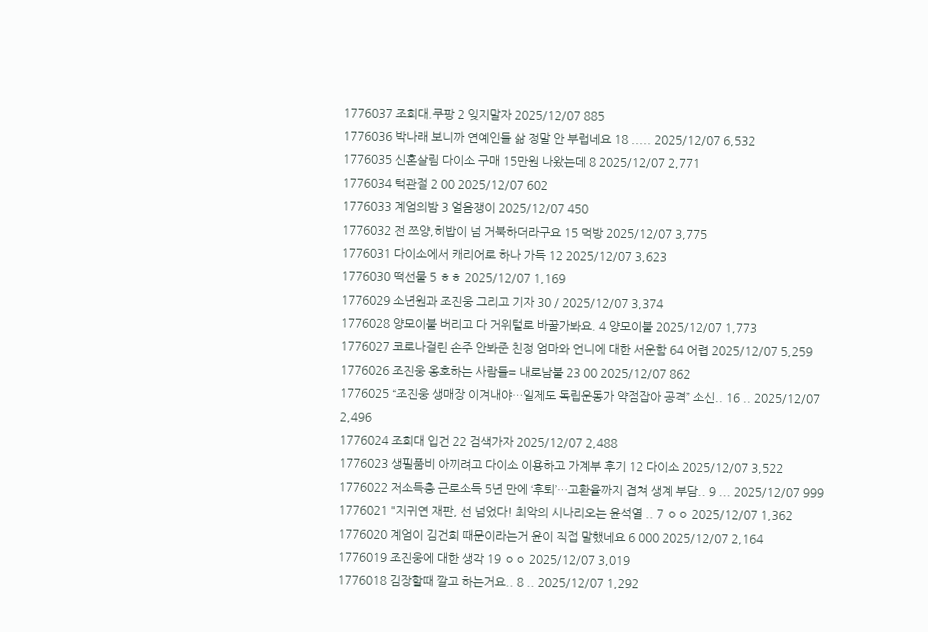1776037 조희대.쿠팡 2 잊지말자 2025/12/07 885
1776036 박나래 보니까 연예인들 삶 정말 안 부럽네요 18 ..... 2025/12/07 6,532
1776035 신혼살림 다이소 구매 15만원 나왔는데 8 2025/12/07 2,771
1776034 턱관절 2 00 2025/12/07 602
1776033 계엄의밤 3 얼음쟁이 2025/12/07 450
1776032 전 쯔양,히밥이 넘 거북하더라구요 15 먹방 2025/12/07 3,775
1776031 다이소에서 캐리어로 하나 가득 12 2025/12/07 3,623
1776030 떡선물 5 ㅎㅎ 2025/12/07 1,169
1776029 소년원과 조진웅 그리고 기자 30 / 2025/12/07 3,374
1776028 양모이불 버리고 다 거위털로 바꿀가봐요. 4 양모이불 2025/12/07 1,773
1776027 코로나걸린 손주 안봐준 친정 엄마와 언니에 대한 서운함 64 어렵 2025/12/07 5,259
1776026 조진웅 옹호하는 사람들= 내로남불 23 00 2025/12/07 862
1776025 “조진웅 생매장 이겨내야…일제도 독립운동가 약점잡아 공격” 소신.. 16 .. 2025/12/07 2,496
1776024 조희대 입건 22 검색가자 2025/12/07 2,488
1776023 생필품비 아끼려고 다이소 이용하고 가계부 후기 12 다이소 2025/12/07 3,522
1776022 저소득층 근로소득 5년 만에 ‘후퇴’…고환율까지 겹쳐 생계 부담.. 9 ... 2025/12/07 999
1776021 "지귀연 재판, 선 넘었다! 최악의 시나리오는 윤석열 .. 7 ㅇㅇ 2025/12/07 1,362
1776020 계엄이 김건희 때문이라는거 윤이 직접 말했네요 6 000 2025/12/07 2,164
1776019 조진웅에 대한 생각 19 ㅇㅇ 2025/12/07 3,019
1776018 김장할때 깔고 하는거요.. 8 .. 2025/12/07 1,292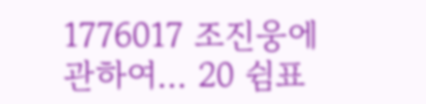1776017 조진웅에 관하여... 20 쉼표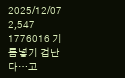2025/12/07 2,547
1776016 기름넣기 겁난다…고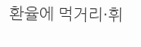환율에 먹거리·휘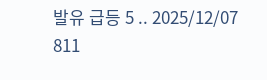발유 급등 5 .. 2025/12/07 811